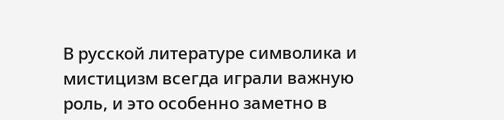В русской литературе символика и мистицизм всегда играли важную роль, и это особенно заметно в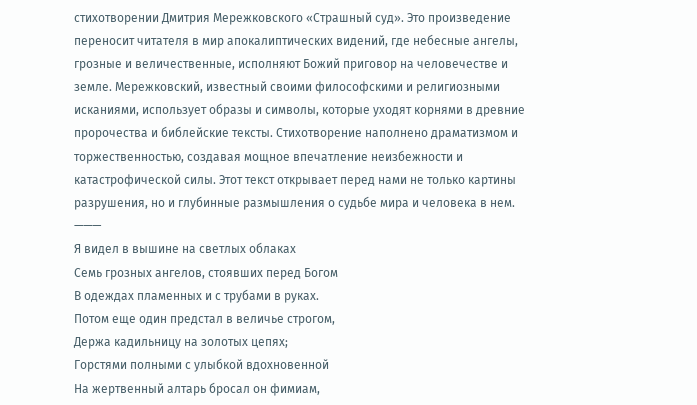стихотворении Дмитрия Мережковского «Страшный суд». Это произведение переносит читателя в мир апокалиптических видений, где небесные ангелы, грозные и величественные, исполняют Божий приговор на человечестве и земле. Мережковский, известный своими философскими и религиозными исканиями, использует образы и символы, которые уходят корнями в древние пророчества и библейские тексты. Стихотворение наполнено драматизмом и торжественностью, создавая мощное впечатление неизбежности и катастрофической силы. Этот текст открывает перед нами не только картины разрушения, но и глубинные размышления о судьбе мира и человека в нем.
———
Я видел в вышине на светлых облаках
Семь грозных ангелов, стоявших перед Богом
В одеждах пламенных и с трубами в руках.
Потом еще один предстал в величье строгом,
Держа кадильницу на золотых цепях;
Горстями полными с улыбкой вдохновенной
На жертвенный алтарь бросал он фимиам,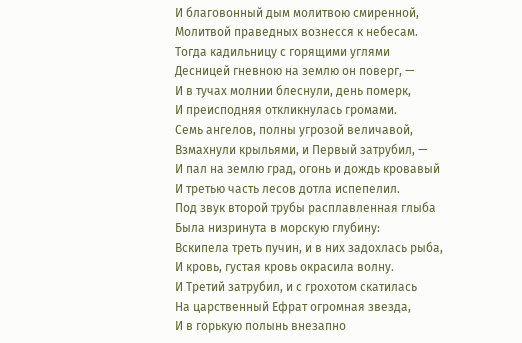И благовонный дым молитвою смиренной,
Молитвой праведных вознесся к небесам.
Тогда кадильницу с горящими углями
Десницей гневною на землю он поверг, —
И в тучах молнии блеснули, день померк,
И преисподняя откликнулась громами.
Семь ангелов, полны угрозой величавой,
Взмахнули крыльями, и Первый затрубил, —
И пал на землю град, огонь и дождь кровавый
И третью часть лесов дотла испепелил.
Под звук второй трубы расплавленная глыба
Была низринута в морскую глубину:
Вскипела треть пучин, и в них задохлась рыба,
И кровь, густая кровь окрасила волну.
И Третий затрубил, и с грохотом скатилась
На царственный Ефрат огромная звезда,
И в горькую полынь внезапно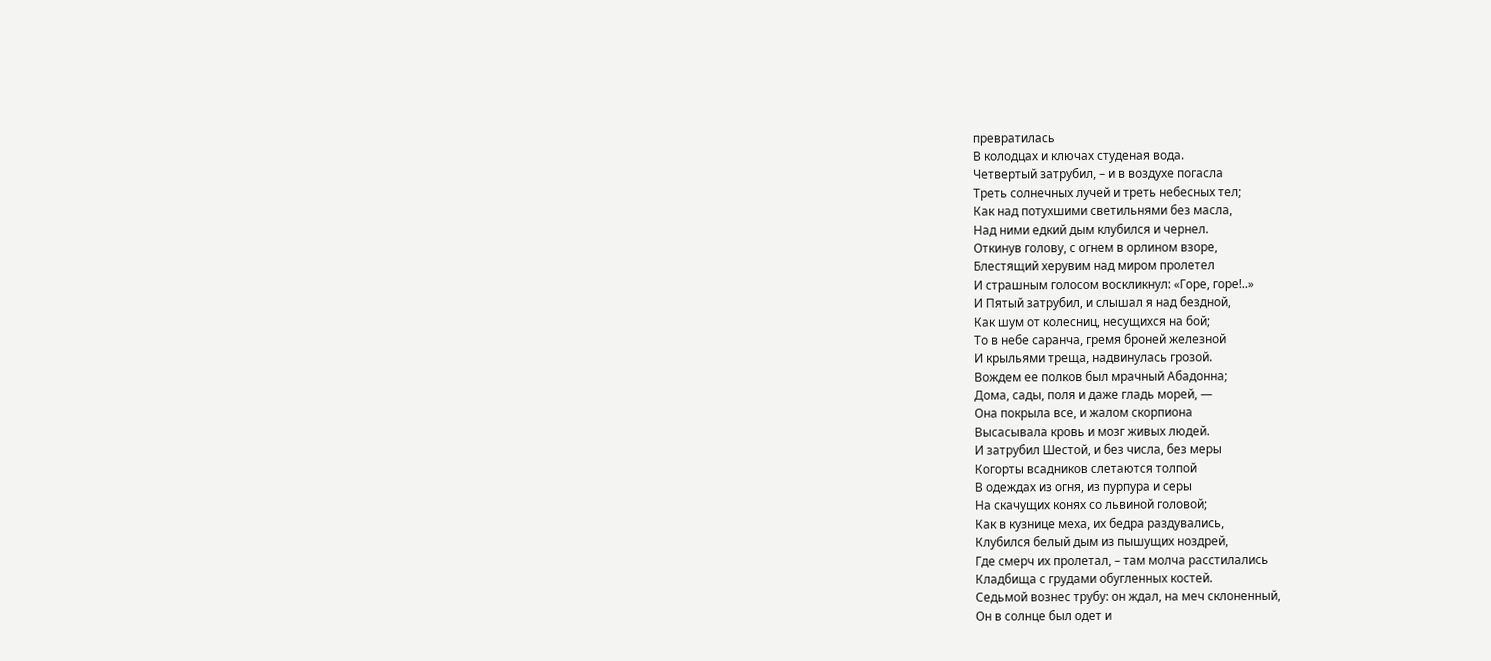превратилась
В колодцах и ключах студеная вода.
Четвертый затрубил, – и в воздухе погасла
Треть солнечных лучей и треть небесных тел;
Как над потухшими светильнями без масла,
Над ними едкий дым клубился и чернел.
Откинув голову, с огнем в орлином взоре,
Блестящий херувим над миром пролетел
И страшным голосом воскликнул: «Горе, горе!..»
И Пятый затрубил, и слышал я над бездной,
Как шум от колесниц, несущихся на бой;
То в небе саранча, гремя броней железной
И крыльями треща, надвинулась грозой.
Вождем ее полков был мрачный Абадонна;
Дома, сады, поля и даже гладь морей, —
Она покрыла все, и жалом скорпиона
Высасывала кровь и мозг живых людей.
И затрубил Шестой, и без числа, без меры
Когорты всадников слетаются толпой
В одеждах из огня, из пурпура и серы
На скачущих конях со львиной головой;
Как в кузнице меха, их бедра раздувались,
Клубился белый дым из пышущих ноздрей,
Где смерч их пролетал, – там молча расстилались
Кладбища с грудами обугленных костей.
Седьмой вознес трубу: он ждал, на меч склоненный,
Он в солнце был одет и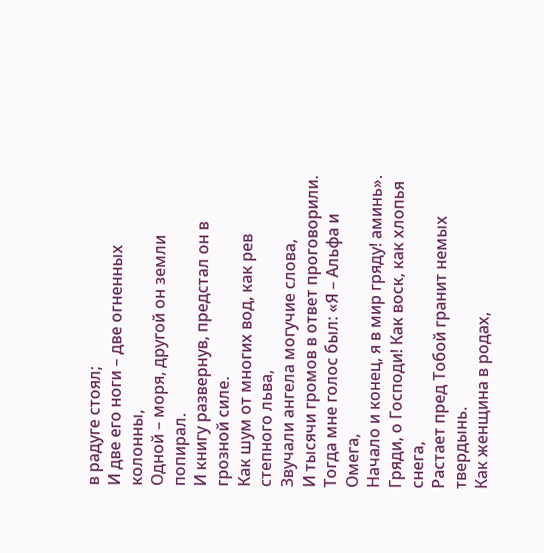в радуге стоял;
И две его ноги – две огненных колонны,
Одной – моря, другой он земли попирал.
И книгу развернув, предстал он в грозной силе.
Как шум от многих вод, как рев степного льва,
Звучали ангела могучие слова,
И тысячи громов в ответ проговорили.
Тогда мне голос был: «Я – Альфа и Омега,
Начало и конец, я в мир гряду! аминь».
Гряди, о Господи! Как воск, как хлопья снега,
Растает пред Тобой гранит немых твердынь.
Как женщина в родах,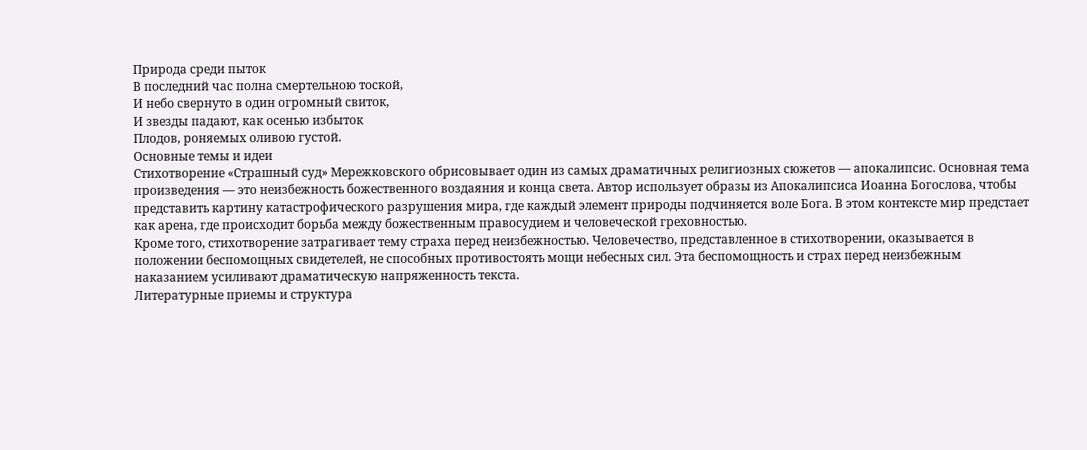Природа среди пыток
В последний час полна смертельною тоской,
И небо свернуто в один огромный свиток,
И звезды падают, как осенью избыток
Плодов, роняемых оливою густой.
Основные темы и идеи
Стихотворение «Страшный суд» Мережковского обрисовывает один из самых драматичных религиозных сюжетов — апокалипсис. Основная тема произведения — это неизбежность божественного воздаяния и конца света. Автор использует образы из Апокалипсиса Иоанна Богослова, чтобы представить картину катастрофического разрушения мира, где каждый элемент природы подчиняется воле Бога. В этом контексте мир предстает как арена, где происходит борьба между божественным правосудием и человеческой греховностью.
Кроме того, стихотворение затрагивает тему страха перед неизбежностью. Человечество, представленное в стихотворении, оказывается в положении беспомощных свидетелей, не способных противостоять мощи небесных сил. Эта беспомощность и страх перед неизбежным наказанием усиливают драматическую напряженность текста.
Литературные приемы и структура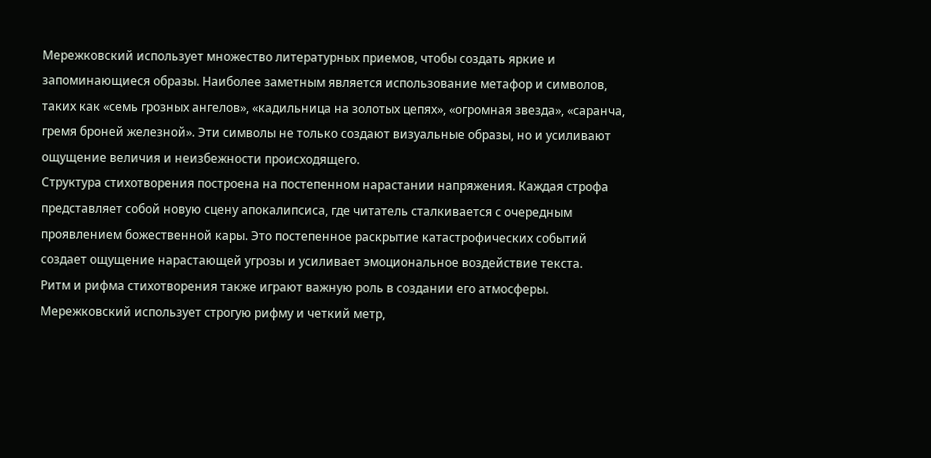Мережковский использует множество литературных приемов, чтобы создать яркие и запоминающиеся образы. Наиболее заметным является использование метафор и символов, таких как «семь грозных ангелов», «кадильница на золотых цепях», «огромная звезда», «саранча, гремя броней железной». Эти символы не только создают визуальные образы, но и усиливают ощущение величия и неизбежности происходящего.
Структура стихотворения построена на постепенном нарастании напряжения. Каждая строфа представляет собой новую сцену апокалипсиса, где читатель сталкивается с очередным проявлением божественной кары. Это постепенное раскрытие катастрофических событий создает ощущение нарастающей угрозы и усиливает эмоциональное воздействие текста.
Ритм и рифма стихотворения также играют важную роль в создании его атмосферы. Мережковский использует строгую рифму и четкий метр,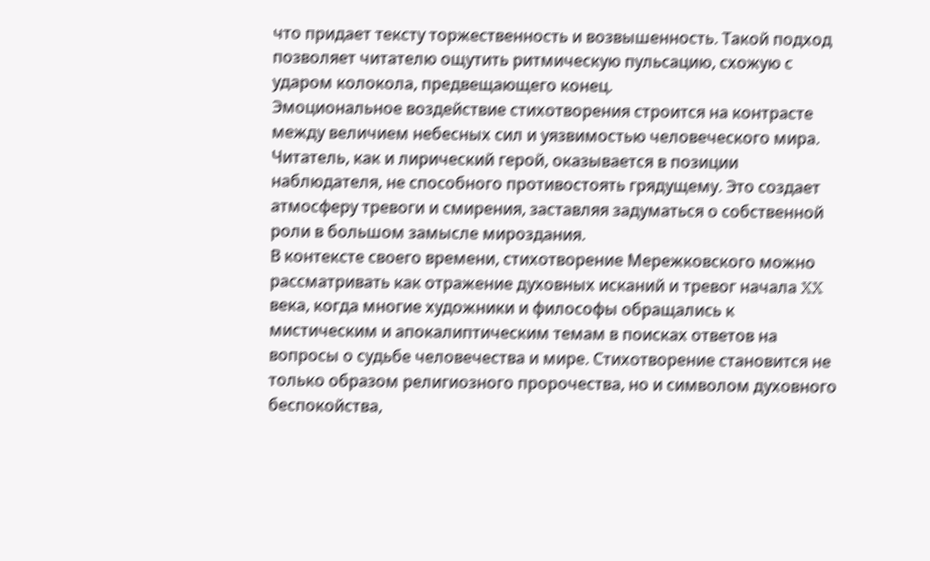что придает тексту торжественность и возвышенность. Такой подход позволяет читателю ощутить ритмическую пульсацию, схожую с ударом колокола, предвещающего конец.
Эмоциональное воздействие стихотворения строится на контрасте между величием небесных сил и уязвимостью человеческого мира. Читатель, как и лирический герой, оказывается в позиции наблюдателя, не способного противостоять грядущему. Это создает атмосферу тревоги и смирения, заставляя задуматься о собственной роли в большом замысле мироздания.
В контексте своего времени, стихотворение Мережковского можно рассматривать как отражение духовных исканий и тревог начала XX века, когда многие художники и философы обращались к мистическим и апокалиптическим темам в поисках ответов на вопросы о судьбе человечества и мире. Стихотворение становится не только образом религиозного пророчества, но и символом духовного беспокойства,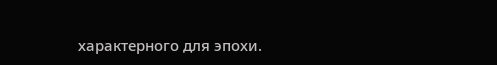характерного для эпохи.